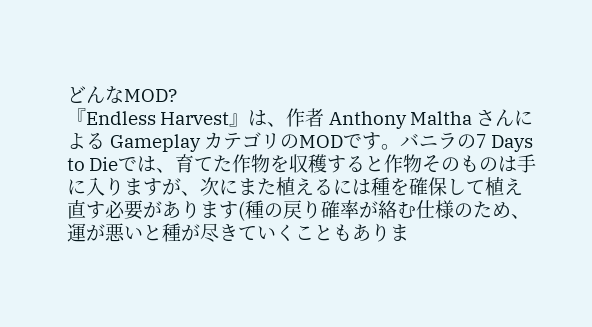どんなMOD?
『Endless Harvest』は、作者 Anthony Maltha さんによる Gameplay カテゴリのMODです。バニラの7 Days to Dieでは、育てた作物を収穫すると作物そのものは手に入りますが、次にまた植えるには種を確保して植え直す必要があります(種の戻り確率が絡む仕様のため、運が悪いと種が尽きていくこともありま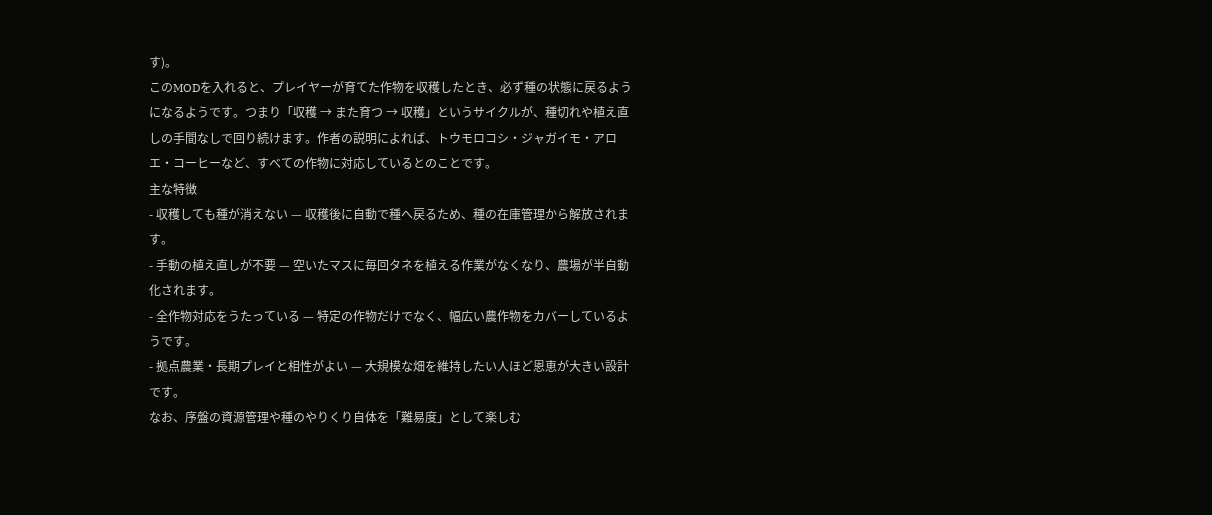す)。
このMODを入れると、プレイヤーが育てた作物を収穫したとき、必ず種の状態に戻るようになるようです。つまり「収穫 → また育つ → 収穫」というサイクルが、種切れや植え直しの手間なしで回り続けます。作者の説明によれば、トウモロコシ・ジャガイモ・アロエ・コーヒーなど、すべての作物に対応しているとのことです。
主な特徴
- 収穫しても種が消えない — 収穫後に自動で種へ戻るため、種の在庫管理から解放されます。
- 手動の植え直しが不要 — 空いたマスに毎回タネを植える作業がなくなり、農場が半自動化されます。
- 全作物対応をうたっている — 特定の作物だけでなく、幅広い農作物をカバーしているようです。
- 拠点農業・長期プレイと相性がよい — 大規模な畑を維持したい人ほど恩恵が大きい設計です。
なお、序盤の資源管理や種のやりくり自体を「難易度」として楽しむ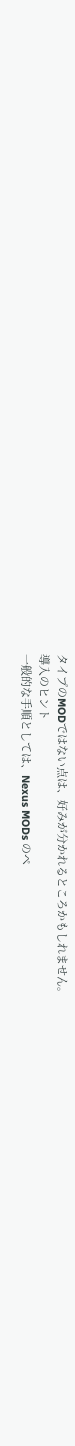タイプのMODではない点は、好みが分かれるところかもしれません。
導入のヒント
一般的な手順としては、Nexus MODs のペ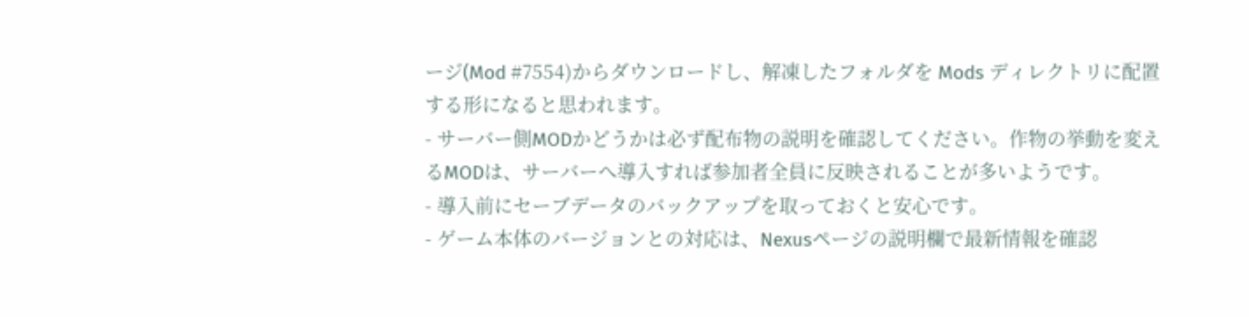ージ(Mod #7554)からダウンロードし、解凍したフォルダを Mods ディレクトリに配置する形になると思われます。
- サーバー側MODかどうかは必ず配布物の説明を確認してください。作物の挙動を変えるMODは、サーバーへ導入すれば参加者全員に反映されることが多いようです。
- 導入前にセーブデータのバックアップを取っておくと安心です。
- ゲーム本体のバージョンとの対応は、Nexusページの説明欄で最新情報を確認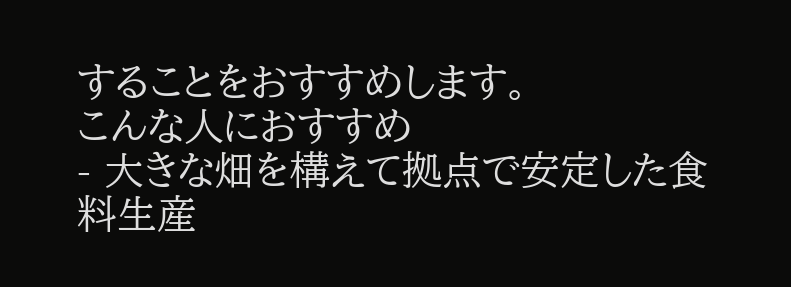することをおすすめします。
こんな人におすすめ
- 大きな畑を構えて拠点で安定した食料生産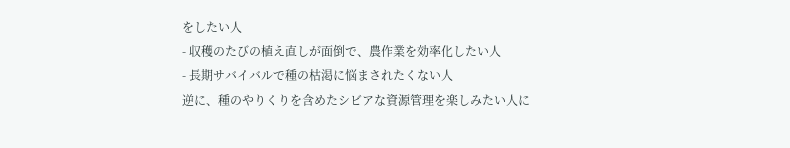をしたい人
- 収穫のたびの植え直しが面倒で、農作業を効率化したい人
- 長期サバイバルで種の枯渇に悩まされたくない人
逆に、種のやりくりを含めたシビアな資源管理を楽しみたい人に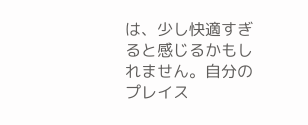は、少し快適すぎると感じるかもしれません。自分のプレイス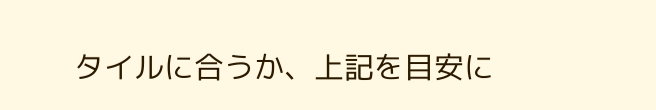タイルに合うか、上記を目安に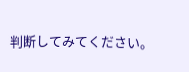判断してみてください。